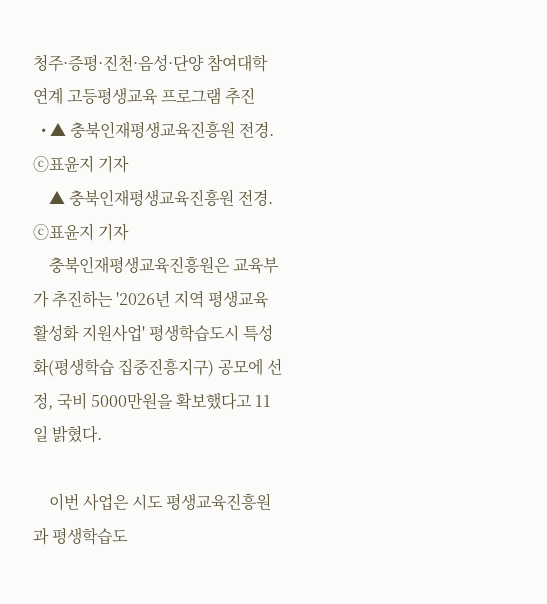청주·증평·진천·음성·단양 참여대학 연계 고등평생교육 프로그램 추진
  • ▲ 충북인재평생교육진흥원 전경. ⓒ표윤지 기자
    ▲ 충북인재평생교육진흥원 전경. ⓒ표윤지 기자
    충북인재평생교육진흥원은 교육부가 추진하는 '2026년 지역 평생교육 활성화 지원사업' 평생학습도시 특성화(평생학습 집중진흥지구) 공모에 선정, 국비 5000만원을 확보했다고 11일 밝혔다.

    이번 사업은 시도 평생교육진흥원과 평생학습도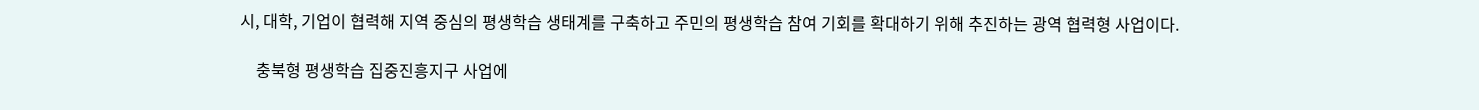시, 대학, 기업이 협력해 지역 중심의 평생학습 생태계를 구축하고 주민의 평생학습 참여 기회를 확대하기 위해 추진하는 광역 협력형 사업이다.

    충북형 평생학습 집중진흥지구 사업에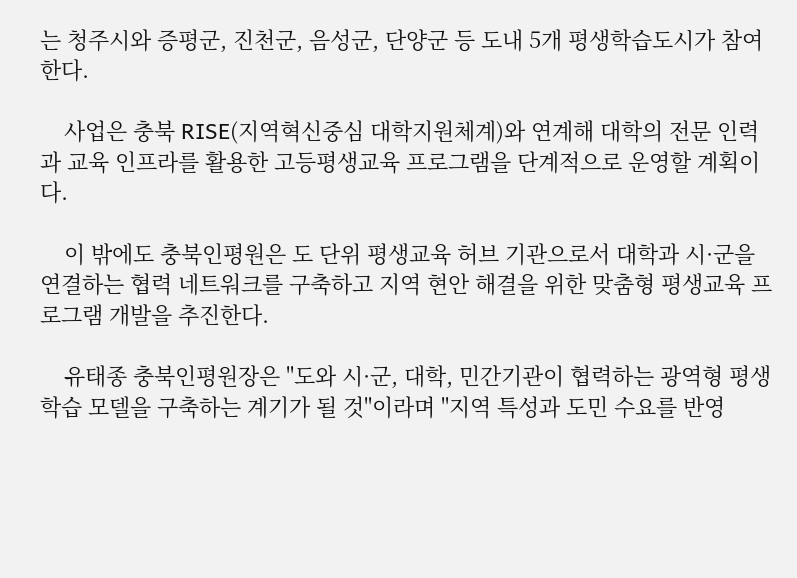는 청주시와 증평군, 진천군, 음성군, 단양군 등 도내 5개 평생학습도시가 참여한다.

    사업은 충북 RISE(지역혁신중심 대학지원체계)와 연계해 대학의 전문 인력과 교육 인프라를 활용한 고등평생교육 프로그램을 단계적으로 운영할 계획이다.

    이 밖에도 충북인평원은 도 단위 평생교육 허브 기관으로서 대학과 시·군을 연결하는 협력 네트워크를 구축하고 지역 현안 해결을 위한 맞춤형 평생교육 프로그램 개발을 추진한다.

    유태종 충북인평원장은 "도와 시·군, 대학, 민간기관이 협력하는 광역형 평생학습 모델을 구축하는 계기가 될 것"이라며 "지역 특성과 도민 수요를 반영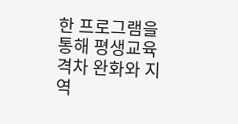한 프로그램을 통해 평생교육 격차 완화와 지역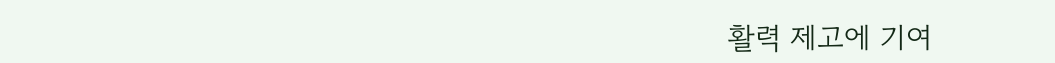활력 제고에 기여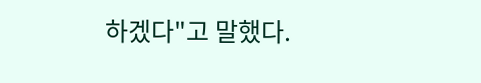하겠다"고 말했다.